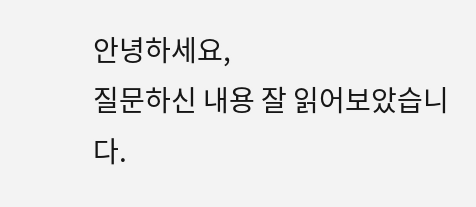안녕하세요,
질문하신 내용 잘 읽어보았습니다.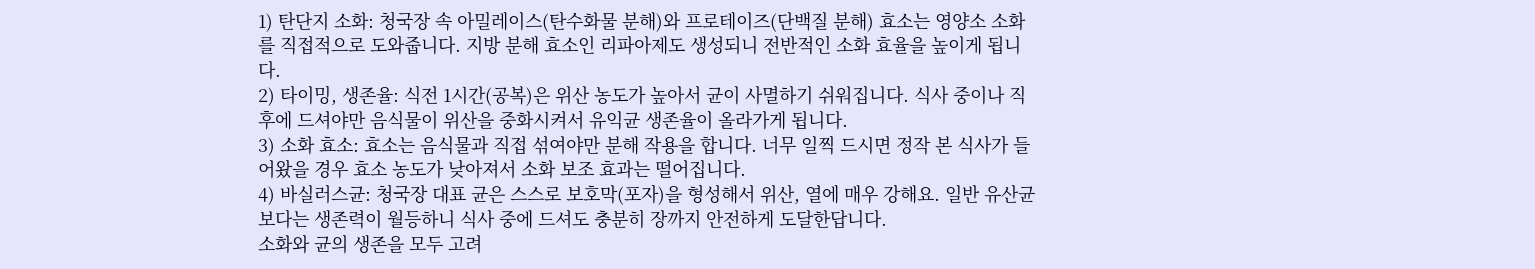1) 탄단지 소화: 청국장 속 아밀레이스(탄수화물 분해)와 프로테이즈(단백질 분해) 효소는 영양소 소화를 직접적으로 도와줍니다. 지방 분해 효소인 리파아제도 생성되니 전반적인 소화 효율을 높이게 됩니다.
2) 타이밍, 생존율: 식전 1시간(공복)은 위산 농도가 높아서 균이 사멸하기 쉬워집니다. 식사 중이나 직후에 드셔야만 음식물이 위산을 중화시켜서 유익균 생존율이 올라가게 됩니다.
3) 소화 효소: 효소는 음식물과 직접 섞여야만 분해 작용을 합니다. 너무 일찍 드시면 정작 본 식사가 들어왔을 경우 효소 농도가 낮아져서 소화 보조 효과는 떨어집니다.
4) 바실러스균: 청국장 대표 균은 스스로 보호막(포자)을 형성해서 위산, 열에 매우 강해요. 일반 유산균보다는 생존력이 월등하니 식사 중에 드셔도 충분히 장까지 안전하게 도달한답니다.
소화와 균의 생존을 모두 고려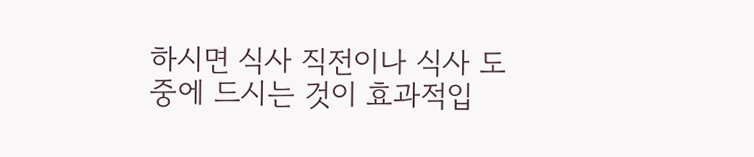하시면 식사 직전이나 식사 도중에 드시는 것이 효과적입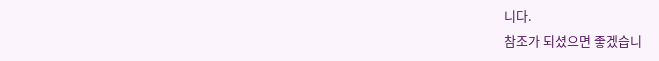니다.
참조가 되셨으면 좋겠습니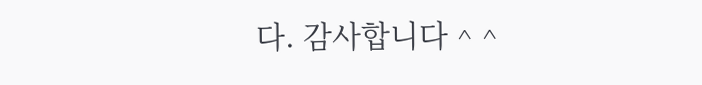다. 감사합니다 ^ ^